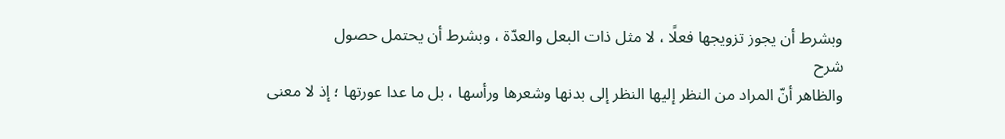وبشرط أن يجوز تزويجها فعلًا ، لا مثل ذات البعل والعدّة ، وبشرط أن يحتمل حصول
شرح
والظاهر أنّ المراد من النظر إليها النظر إلى بدنها وشعرها ورأسها ، بل ما عدا عورتها ؛ إذ لا معنى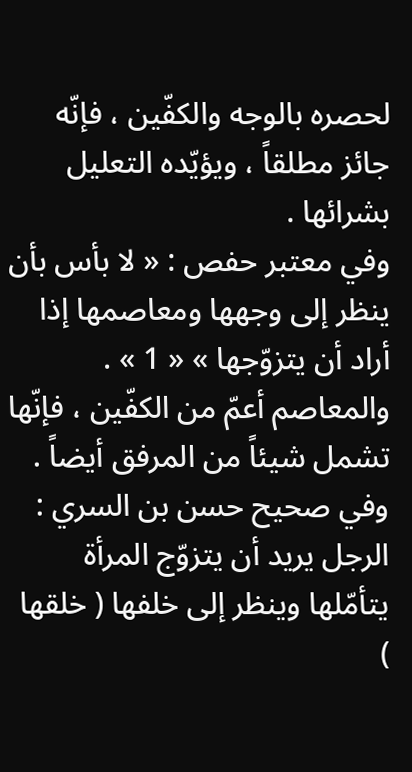لحصره بالوجه والكفّين ، فإنّه جائز مطلقاً ، ويؤيّده التعليل بشرائها .
وفي معتبر حفص : « لا بأس بأن ينظر إلى وجهها ومعاصمها إذا أراد أن يتزوّجها » « 1 » .
والمعاصم أعمّ من الكفّين ، فإنّها تشمل شيئاً من المرفق أيضاً .
وفي صحيح حسن بن السري : الرجل يريد أن يتزوّج المرأة يتأمّلها وينظر إلى خلفها ( خلقها )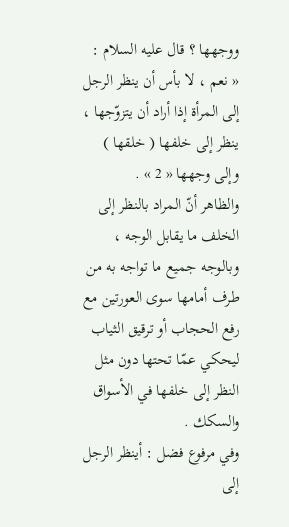ووجهها ؟ قال عليه السلام :
« نعم ، لا بأس أن ينظر الرجل إلى المرأة إذا أراد أن يتزوّجها ، ينظر إلى خلفها ( خلقها ) وإلى وجهها « 2 » .
والظاهر أنّ المراد بالنظر إلى الخلف ما يقابل الوجه ، وبالوجه جميع ما تواجه به من طرف أمامها سوى العورتين مع رفع الحجاب أو ترقيق الثياب ليحكي عمّا تحتها دون مثل النظر إلى خلفها في الأسواق والسكك .
وفي مرفوع فضل : أينظر الرجل إلى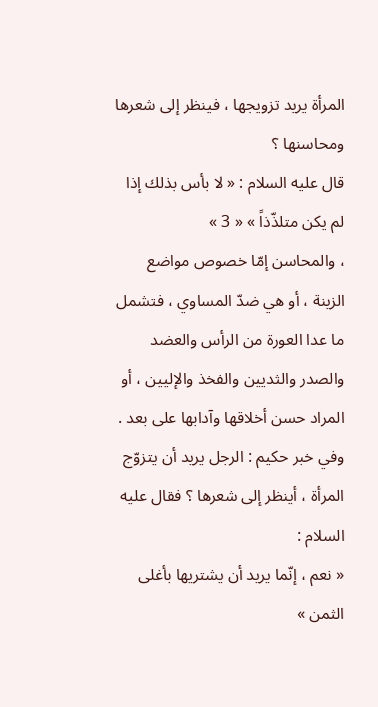المرأة يريد تزويجها ، فينظر إلى شعرها ومحاسنها ؟
قال عليه السلام : « لا بأس بذلك إذا لم يكن متلذّذاً » « 3 »
، والمحاسن إمّا خصوص مواضع الزينة ، أو هي ضدّ المساوي ، فتشمل ما عدا العورة من الرأس والعضد والصدر والثديين والفخذ والإليين ، أو المراد حسن أخلاقها وآدابها على بعد .
وفي خبر حكيم : الرجل يريد أن يتزوّج المرأة ، أينظر إلى شعرها ؟ فقال عليه السلام :
« نعم ، إنّما يريد أن يشتريها بأغلى الثمن »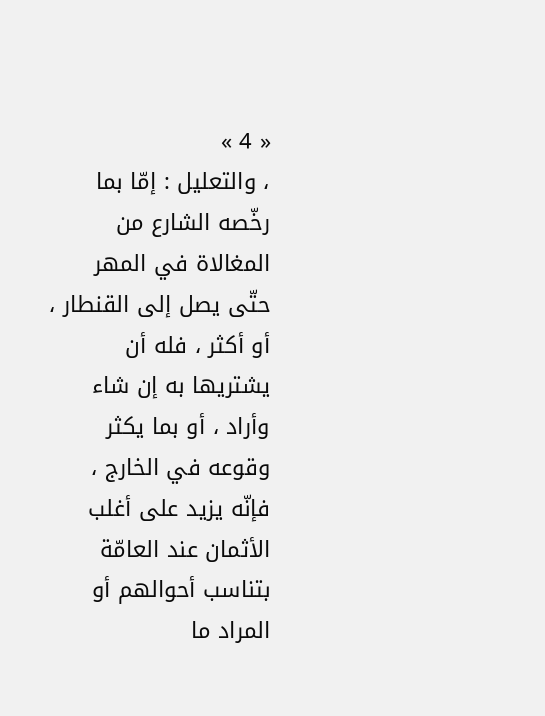« 4 »
، والتعليل : إمّا بما رخّصه الشارع من المغالاة في المهر حتّى يصل إلى القنطار ، أو أكثر ، فله أن يشتريها به إن شاء وأراد ، أو بما يكثر وقوعه في الخارج ، فإنّه يزيد على أغلب الأثمان عند العامّة بتناسب أحوالهم أو المراد ما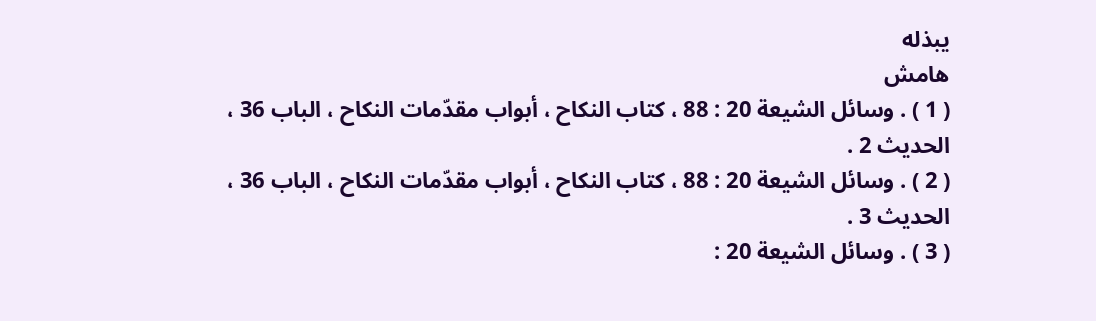يبذله
هامش
( 1 ) . وسائل الشيعة 20 : 88 ، كتاب النكاح ، أبواب مقدّمات النكاح ، الباب 36 ، الحديث 2 .
( 2 ) . وسائل الشيعة 20 : 88 ، كتاب النكاح ، أبواب مقدّمات النكاح ، الباب 36 ، الحديث 3 .
( 3 ) . وسائل الشيعة 20 :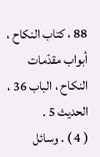88 ، كتاب النكاح ، أبواب مقدّمات النكاح ، الباب 36 ، الحديث 5 .
( 4 ) . وسائل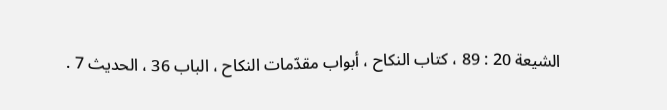الشيعة 20 : 89 ، كتاب النكاح ، أبواب مقدّمات النكاح ، الباب 36 ، الحديث 7 .